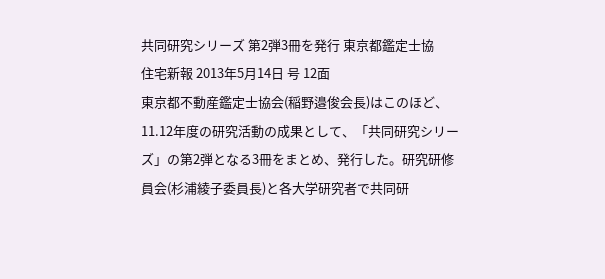共同研究シリーズ 第2弾3冊を発行 東京都鑑定士協
住宅新報 2013年5月14日 号 12面
東京都不動産鑑定士協会(稲野邉俊会長)はこのほど、11.12年度の研究活動の成果として、「共同研究シリーズ」の第2弾となる3冊をまとめ、発行した。研究研修員会(杉浦綾子委員長)と各大学研究者で共同研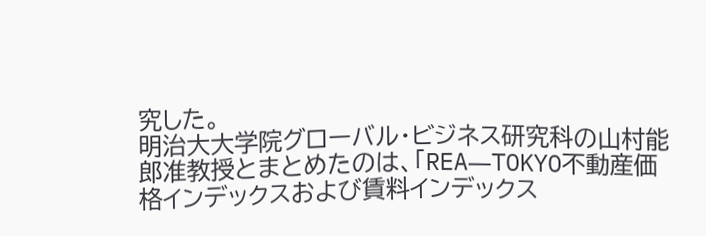究した。
明治大大学院グローバル・ビジネス研究科の山村能郎准教授とまとめたのは、「REA―TOKYO不動産価格インデックスおよび賃料インデックス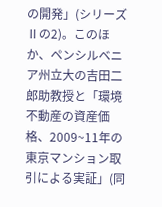の開発」(シリーズⅡの2)。このほか、ペンシルベニア州立大の吉田二郎助教授と「環境不動産の資産価格、2009~11年の東京マンション取引による実証」(同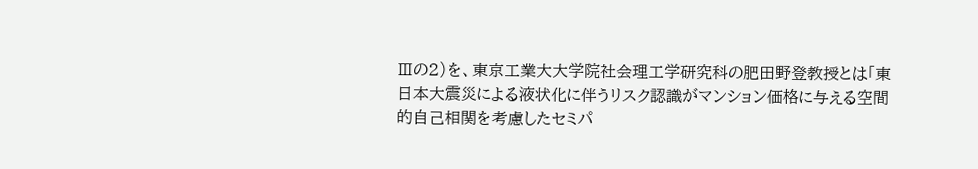Ⅲの2)を、東京工業大大学院社会理工学研究科の肥田野登教授とは「東日本大震災による液状化に伴うリスク認識がマンション価格に与える空間的自己相関を考慮したセミパ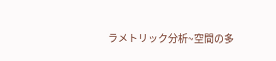ラメトリック分析~空間の多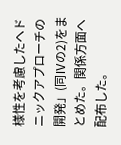様性を考慮したヘドニックアプローチの開発」(同Ⅳの2)をまとめた。関係方面へ配布した。